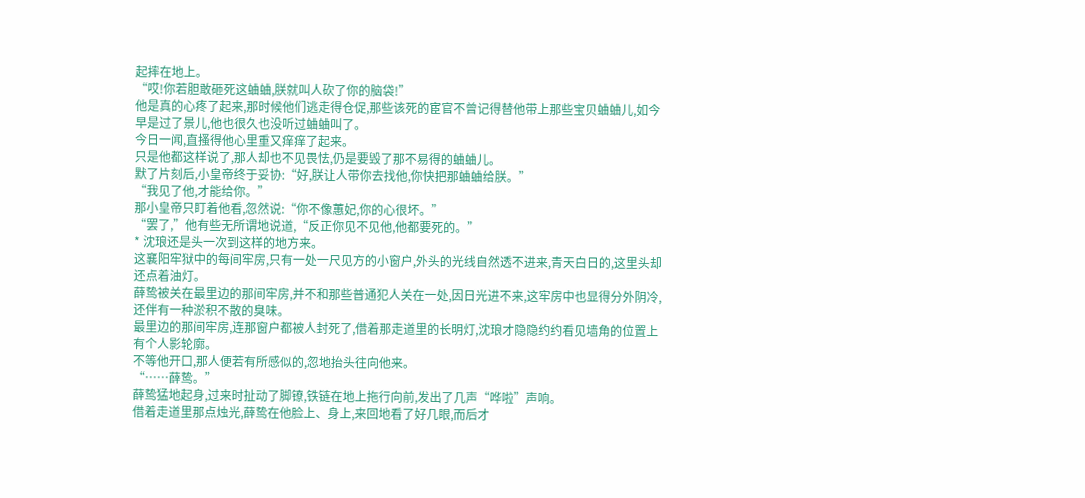起摔在地上。
“哎!你若胆敢砸死这蛐蛐,朕就叫人砍了你的脑袋!”
他是真的心疼了起来,那时候他们逃走得仓促,那些该死的宦官不曾记得替他带上那些宝贝蛐蛐儿,如今早是过了景儿,他也很久也没听过蛐蛐叫了。
今日一闻,直搔得他心里重又痒痒了起来。
只是他都这样说了,那人却也不见畏怯,仍是要毁了那不易得的蛐蛐儿。
默了片刻后,小皇帝终于妥协:“好,朕让人带你去找他,你快把那蛐蛐给朕。”
“我见了他,才能给你。”
那小皇帝只盯着他看,忽然说:“你不像蕙妃,你的心很坏。”
“罢了,”他有些无所谓地说道,“反正你见不见他,他都要死的。”
* 沈琅还是头一次到这样的地方来。
这襄阳牢狱中的每间牢房,只有一处一尺见方的小窗户,外头的光线自然透不进来,青天白日的,这里头却还点着油灯。
薛鸷被关在最里边的那间牢房,并不和那些普通犯人关在一处,因日光进不来,这牢房中也显得分外阴冷,还伴有一种淤积不散的臭味。
最里边的那间牢房,连那窗户都被人封死了,借着那走道里的长明灯,沈琅才隐隐约约看见墙角的位置上有个人影轮廓。
不等他开口,那人便若有所感似的,忽地抬头往向他来。
“……薛鸷。”
薛鸷猛地起身,过来时扯动了脚镣,铁链在地上拖行向前,发出了几声“哗啦”声响。
借着走道里那点烛光,薛鸷在他脸上、身上,来回地看了好几眼,而后才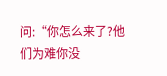问:“你怎么来了?他们为难你没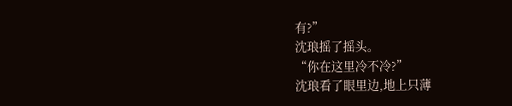有?”
沈琅摇了摇头。
“你在这里冷不冷?”
沈琅看了眼里边,地上只薄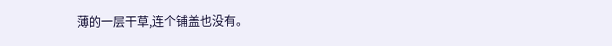薄的一层干草,连个铺盖也没有。